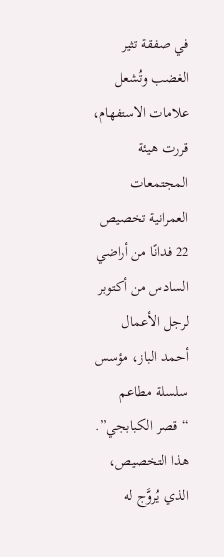في صفقة تثير الغضب وتُشعل علامات الاستفهام، قررت هيئة المجتمعات العمرانية تخصيص 22 فدانًا من أراضي السادس من أكتوبر لرجل الأعمال أحمد الباز، مؤسس سلسلة مطاعم “قصر الكبابجي”.
هذا التخصيص، الذي يُروَّج له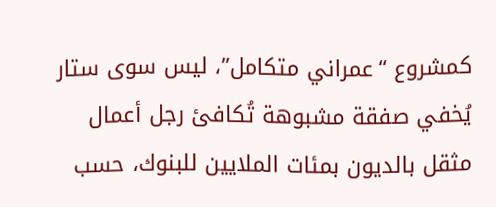كمشروع “عمراني متكامل”، ليس سوى ستار يُخفي صفقة مشبوهة تُكافئ رجل أعمال مثقل بالديون بمئات الملايين للبنوك، حسب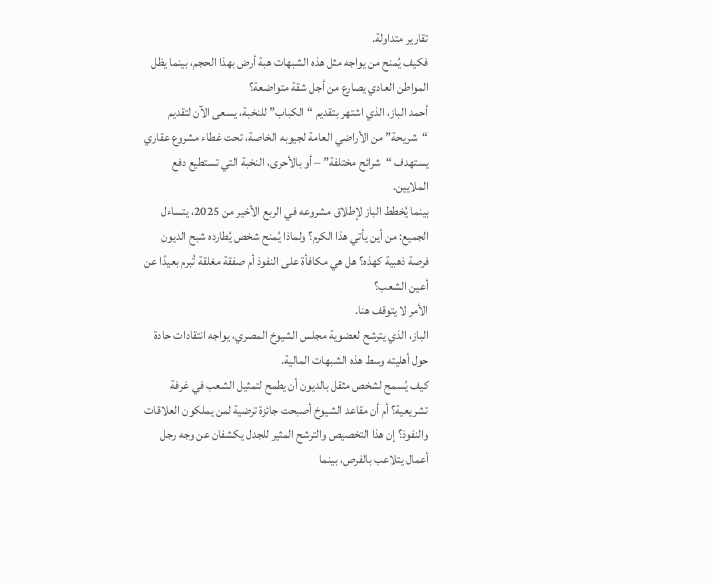تقارير متداولة.
فكيف يُمنح من يواجه مثل هذه الشبهات هبة أرض بهذا الحجم، بينما يظل المواطن العادي يصارع من أجل شقة متواضعة؟
أحمد الباز، الذي اشتهر بتقديم “الكباب” للنخبة، يسعى الآن لتقديم “شريحة” من الأراضي العامة لجيوبه الخاصة، تحت غطاء مشروع عقاري يستهدف “شرائح مختلفة” – أو بالأحرى، النخبة التي تستطيع دفع الملايين.
بينما يُخطط الباز لإطلاق مشروعه في الربع الأخير من 2025، يتساءل الجميع: من أين يأتي هذا الكرم؟ ولماذا يُمنح شخص يُطارده شبح الديون فرصة ذهبية كهذه؟ هل هي مكافأة على النفوذ أم صفقة مغلقة تُبرم بعيدًا عن أعين الشعب؟
الأمر لا يتوقف هنا.
الباز، الذي يترشح لعضوية مجلس الشيوخ المصري، يواجه انتقادات حادة حول أهليته وسط هذه الشبهات المالية.
كيف يُسمح لشخص مثقل بالديون أن يطمح لتمثيل الشعب في غرفة تشريعية؟ أم أن مقاعد الشيوخ أصبحت جائزة ترضية لمن يملكون العلاقات والنفوذ؟ إن هذا التخصيص والترشح المثير للجدل يكشفان عن وجه رجل أعمال يتلاعب بالفرص، بينما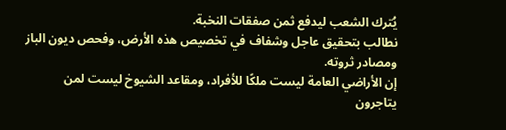يُترك الشعب ليدفع ثمن صفقات النخبة.
نطالب بتحقيق عاجل وشفاف في تخصيص هذه الأرض، وفحص ديون الباز ومصادر ثروته.
إن الأراضي العامة ليست ملكًا للأفراد، ومقاعد الشيوخ ليست لمن يتاجرون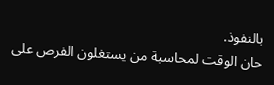بالنفوذ.
حان الوقت لمحاسبة من يستغلون الفرص على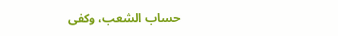حساب الشعب، وكفى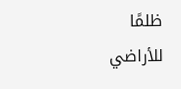ظلمًا للأراضي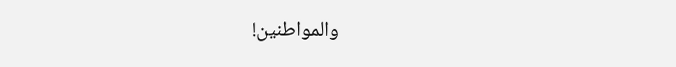والمواطنين!